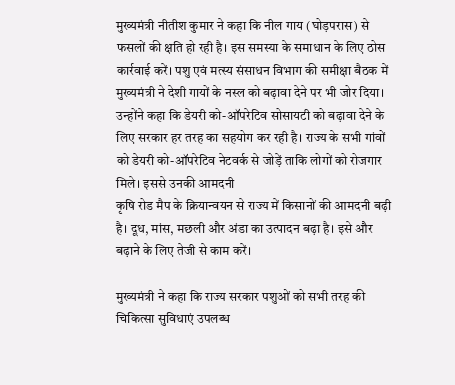मुख्यमंत्री नीतीश कुमार ने कहा कि नील गाय (घोड़परास) से फसलों की क्षति हो रही है। इस समस्या के समाधान के लिए ठोस कार्रवाई करें। पशु एवं मत्स्य संसाधन विभाग की समीक्षा बैठक में मुख्यमंत्री ने देशी गायों के नस्ल को बढ़ावा देने पर भी जोर दिया।
उन्होंने कहा कि डेयरी को-ऑपरेटिव सोसायटी को बढ़ावा देने के लिए सरकार हर तरह का सहयोग कर रही है। राज्य के सभी गांवों को डेयरी को-ऑपरेटिव नेटवर्क से जोड़ें ताकि लोगों को रोजगार मिले। इससे उनकी आमदनी
कृषि रोड मैप के क्रियान्वयन से राज्य में किसानों की आमदनी बढ़ी है। दूध, मांस, मछली और अंडा का उत्पादन बढ़ा है। इसे और बढ़ाने के लिए तेजी से काम करें।

मुख्यमंत्री ने कहा कि राज्य सरकार पशुओं को सभी तरह की चिकित्सा सुविधाएं उपलब्ध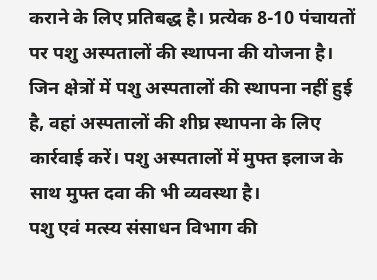कराने के लिए प्रतिबद्ध है। प्रत्येक 8-10 पंचायतों पर पशु अस्पतालों की स्थापना की योजना है। जिन क्षेत्रों में पशु अस्पतालों की स्थापना नहीं हुई है, वहां अस्पतालों की शीघ्र स्थापना के लिए कार्रवाई करें। पशु अस्पतालों में मुफ्त इलाज के साथ मुफ्त दवा की भी व्यवस्था है।
पशु एवं मत्स्य संसाधन विभाग की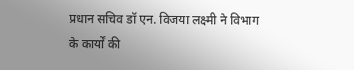प्रधान सचिव डॉ एन. विजया लक्ष्मी ने विभाग के कार्यों की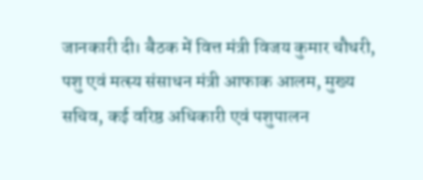जानकारी दी। बैठक में वित्त मंत्री विजय कुमार चौधरी, पशु एवं मत्स्य संसाधन मंत्री आफाक आलम, मुख्य सचिव, कई वरिष्ठ अधिकारी एवं पशुपालन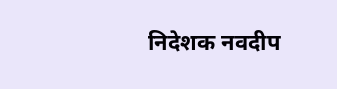निदेशक नवदीप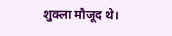शुक्ला मौजूद थे।